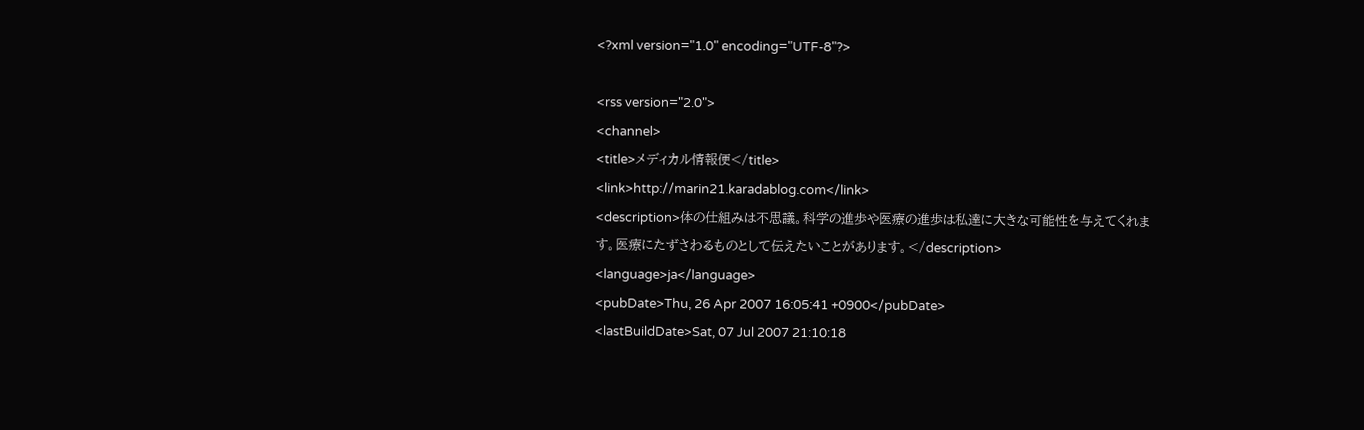<?xml version="1.0" encoding="UTF-8"?>

<rss version="2.0">
<channel>
<title>メディカル情報便</title>
<link>http://marin21.karadablog.com</link>
<description>体の仕組みは不思議。科学の進歩や医療の進歩は私達に大きな可能性を与えてくれます。医療にたずさわるものとして伝えたいことがあります。</description>
<language>ja</language>
<pubDate>Thu, 26 Apr 2007 16:05:41 +0900</pubDate>
<lastBuildDate>Sat, 07 Jul 2007 21:10:18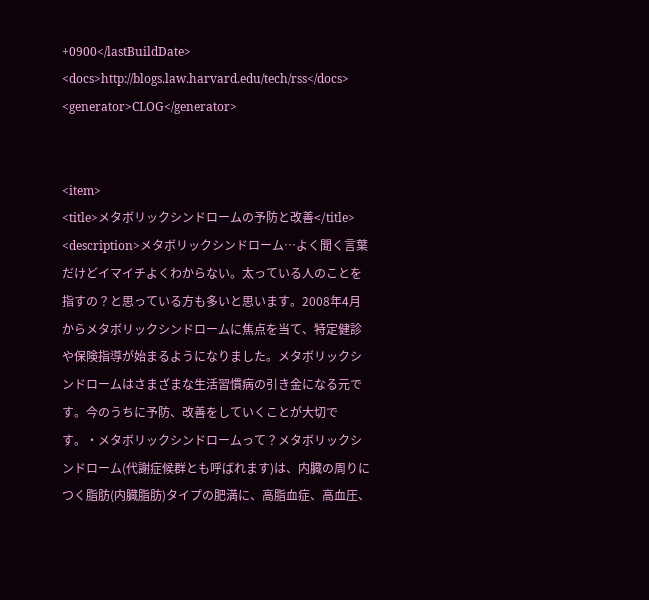+0900</lastBuildDate>
<docs>http://blogs.law.harvard.edu/tech/rss</docs>
<generator>CLOG</generator>


<item>
<title>メタボリックシンドロームの予防と改善</title>
<description>メタボリックシンドローム…よく聞く言葉だけどイマイチよくわからない。太っている人のことを指すの？と思っている方も多いと思います。2008年4月からメタボリックシンドロームに焦点を当て、特定健診や保険指導が始まるようになりました。メタボリックシンドロームはさまざまな生活習慣病の引き金になる元です。今のうちに予防、改善をしていくことが大切です。・メタボリックシンドロームって？メタボリックシンドローム(代謝症候群とも呼ばれます)は、内臓の周りにつく脂肪(内臓脂肪)タイプの肥満に、高脂血症、高血圧、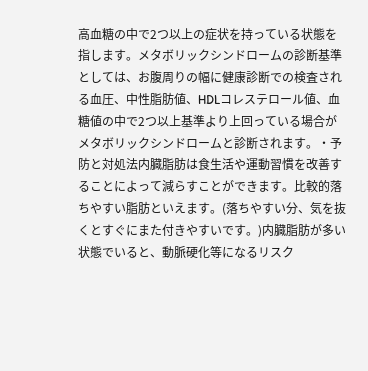高血糖の中で2つ以上の症状を持っている状態を指します。メタボリックシンドロームの診断基準としては、お腹周りの幅に健康診断での検査される血圧、中性脂肪値、HDLコレステロール値、血糖値の中で2つ以上基準より上回っている場合がメタボリックシンドロームと診断されます。・予防と対処法内臓脂肪は食生活や運動習慣を改善することによって減らすことができます。比較的落ちやすい脂肪といえます。(落ちやすい分、気を抜くとすぐにまた付きやすいです。)内臓脂肪が多い状態でいると、動脈硬化等になるリスク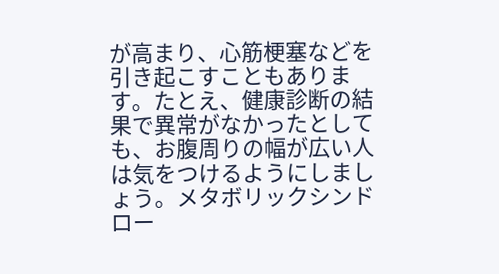が高まり、心筋梗塞などを引き起こすこともあります。たとえ、健康診断の結果で異常がなかったとしても、お腹周りの幅が広い人は気をつけるようにしましょう。メタボリックシンドロー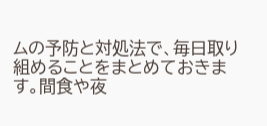ムの予防と対処法で、毎日取り組めることをまとめておきます。間食や夜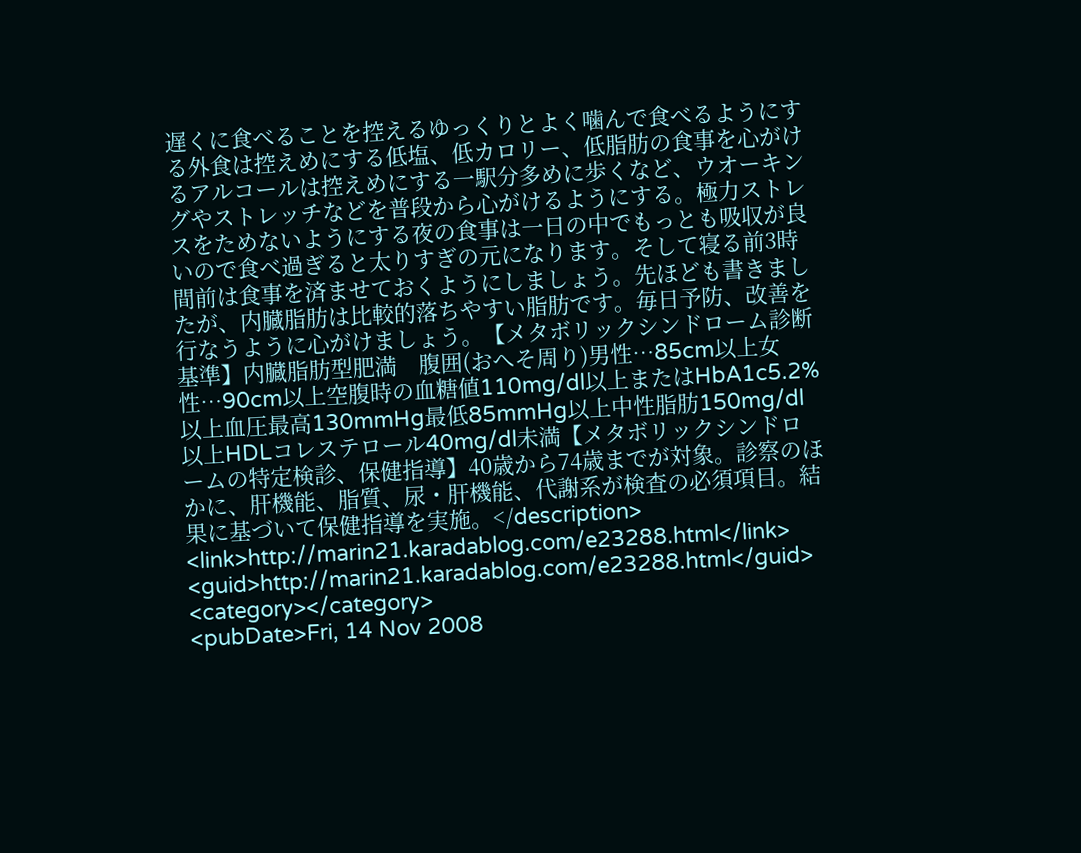遅くに食べることを控えるゆっくりとよく噛んで食べるようにする外食は控えめにする低塩、低カロリー、低脂肪の食事を心がけるアルコールは控えめにする一駅分多めに歩くなど、ウオーキングやストレッチなどを普段から心がけるようにする。極力ストレスをためないようにする夜の食事は一日の中でもっとも吸収が良いので食べ過ぎると太りすぎの元になります。そして寝る前3時間前は食事を済ませておくようにしましょう。先ほども書きましたが、内臓脂肪は比較的落ちやすい脂肪です。毎日予防、改善を行なうように心がけましょう。【メタボリックシンドローム診断基準】内臓脂肪型肥満　腹囲(おへそ周り)男性…85cm以上女性…90cm以上空腹時の血糖値110mg/dl以上またはHbA1c5.2%以上血圧最高130mmHg最低85mmHg以上中性脂肪150mg/dl以上HDLコレステロール40mg/dl未満【メタボリックシンドロームの特定検診、保健指導】40歳から74歳までが対象。診察のほかに、肝機能、脂質、尿・肝機能、代謝系が検査の必須項目。結果に基づいて保健指導を実施。</description>
<link>http://marin21.karadablog.com/e23288.html</link>
<guid>http://marin21.karadablog.com/e23288.html</guid>
<category></category>
<pubDate>Fri, 14 Nov 2008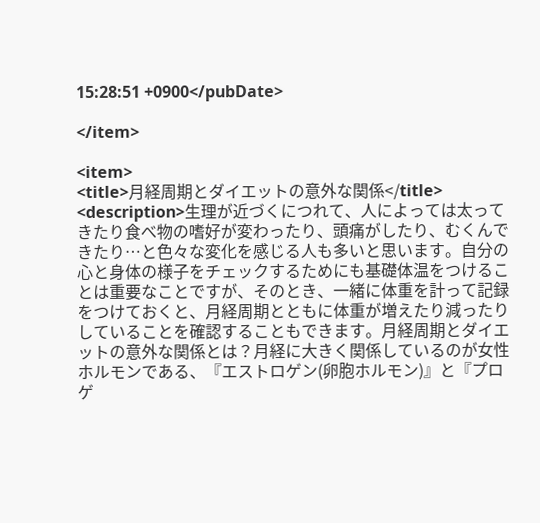15:28:51 +0900</pubDate>

</item>

<item>
<title>月経周期とダイエットの意外な関係</title>
<description>生理が近づくにつれて、人によっては太ってきたり食べ物の嗜好が変わったり、頭痛がしたり、むくんできたり…と色々な変化を感じる人も多いと思います。自分の心と身体の様子をチェックするためにも基礎体温をつけることは重要なことですが、そのとき、一緒に体重を計って記録をつけておくと、月経周期とともに体重が増えたり減ったりしていることを確認することもできます。月経周期とダイエットの意外な関係とは？月経に大きく関係しているのが女性ホルモンである、『エストロゲン(卵胞ホルモン)』と『プロゲ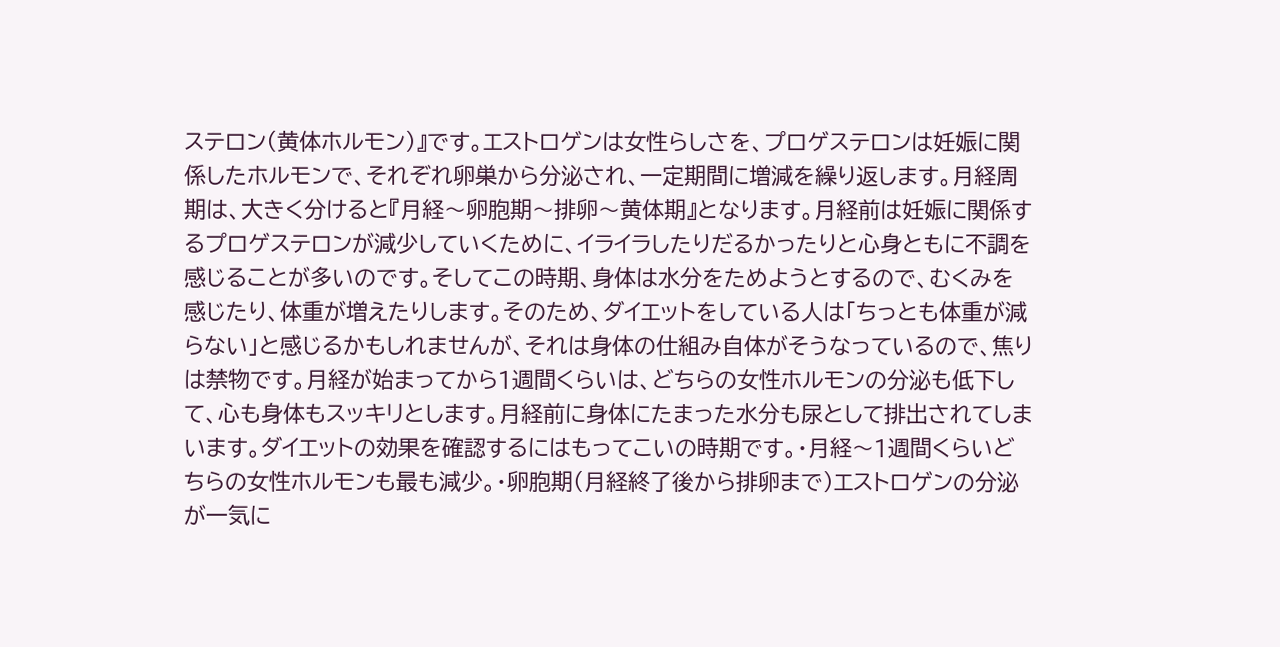ステロン(黄体ホルモン)』です。エストロゲンは女性らしさを、プロゲステロンは妊娠に関係したホルモンで、それぞれ卵巣から分泌され、一定期間に増減を繰り返します。月経周期は、大きく分けると『月経～卵胞期～排卵～黄体期』となります。月経前は妊娠に関係するプロゲステロンが減少していくために、イライラしたりだるかったりと心身ともに不調を感じることが多いのです。そしてこの時期、身体は水分をためようとするので、むくみを感じたり、体重が増えたりします。そのため、ダイエットをしている人は「ちっとも体重が減らない」と感じるかもしれませんが、それは身体の仕組み自体がそうなっているので、焦りは禁物です。月経が始まってから1週間くらいは、どちらの女性ホルモンの分泌も低下して、心も身体もスッキリとします。月経前に身体にたまった水分も尿として排出されてしまいます。ダイエットの効果を確認するにはもってこいの時期です。・月経～1週間くらいどちらの女性ホルモンも最も減少。・卵胞期(月経終了後から排卵まで)エストロゲンの分泌が一気に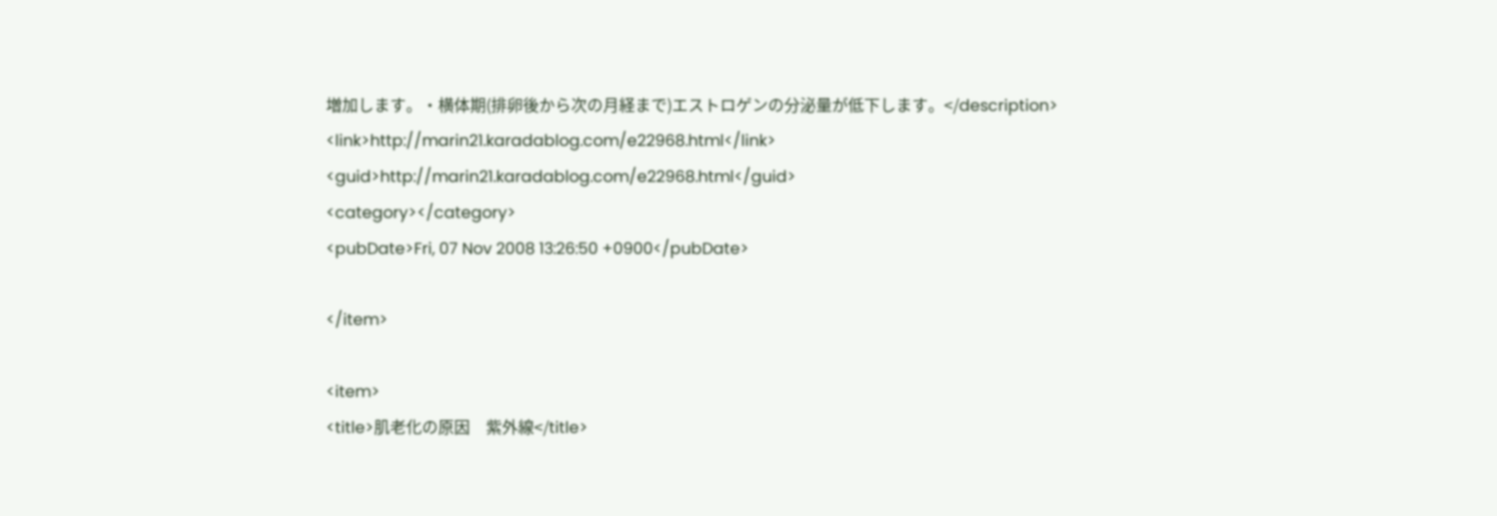増加します。・横体期(排卵後から次の月経まで)エストロゲンの分泌量が低下します。</description>
<link>http://marin21.karadablog.com/e22968.html</link>
<guid>http://marin21.karadablog.com/e22968.html</guid>
<category></category>
<pubDate>Fri, 07 Nov 2008 13:26:50 +0900</pubDate>

</item>

<item>
<title>肌老化の原因　紫外線</title>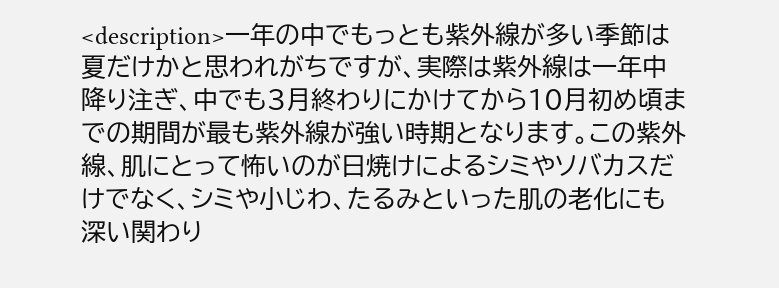<description>一年の中でもっとも紫外線が多い季節は夏だけかと思われがちですが、実際は紫外線は一年中降り注ぎ、中でも3月終わりにかけてから10月初め頃までの期間が最も紫外線が強い時期となります。この紫外線、肌にとって怖いのが日焼けによるシミやソバカスだけでなく、シミや小じわ、たるみといった肌の老化にも深い関わり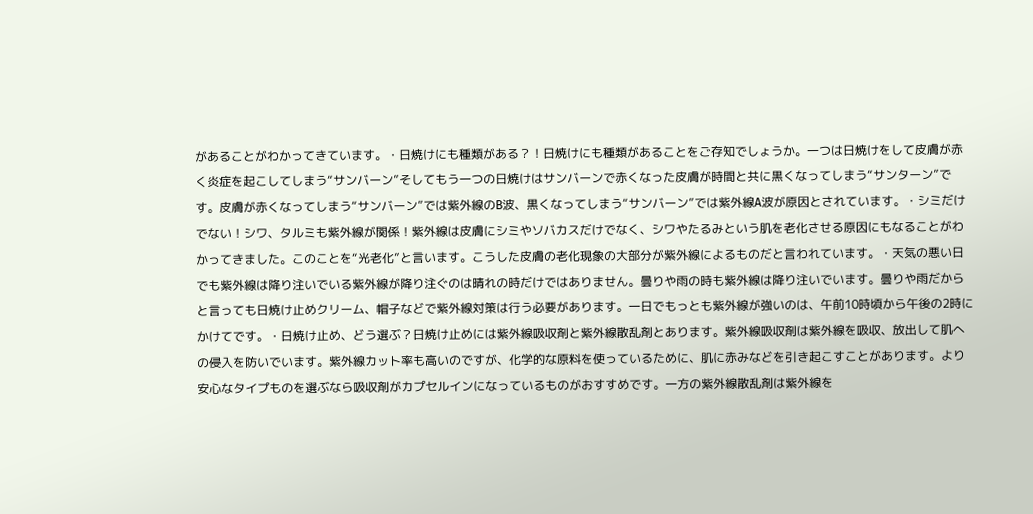があることがわかってきています。・日焼けにも種類がある？！日焼けにも種類があることをご存知でしょうか。一つは日焼けをして皮膚が赤く炎症を起こしてしまう“サンバーン”そしてもう一つの日焼けはサンバーンで赤くなった皮膚が時間と共に黒くなってしまう“サンターン”です。皮膚が赤くなってしまう“サンバーン”では紫外線のB波、黒くなってしまう“サンバーン”では紫外線A波が原因とされています。・シミだけでない！シワ、タルミも紫外線が関係！紫外線は皮膚にシミやソバカスだけでなく、シワやたるみという肌を老化させる原因にもなることがわかってきました。このことを“光老化”と言います。こうした皮膚の老化現象の大部分が紫外線によるものだと言われています。・天気の悪い日でも紫外線は降り注いでいる紫外線が降り注ぐのは晴れの時だけではありません。曇りや雨の時も紫外線は降り注いでいます。曇りや雨だからと言っても日焼け止めクリーム、帽子などで紫外線対策は行う必要があります。一日でもっとも紫外線が強いのは、午前10時頃から午後の2時にかけてです。・日焼け止め、どう選ぶ？日焼け止めには紫外線吸収剤と紫外線散乱剤とあります。紫外線吸収剤は紫外線を吸収、放出して肌への侵入を防いでいます。紫外線カット率も高いのですが、化学的な原料を使っているために、肌に赤みなどを引き起こすことがあります。より安心なタイプものを選ぶなら吸収剤がカプセルインになっているものがおすすめです。一方の紫外線散乱剤は紫外線を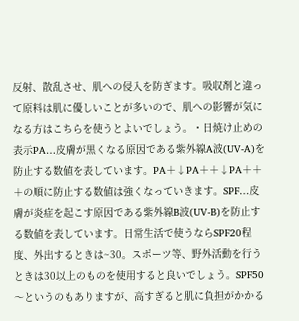反射、散乱させ、肌への侵入を防ぎます。吸収剤と違って原料は肌に優しいことが多いので、肌への影響が気になる方はこちらを使うとよいでしょう。・日焼け止めの表示PA…皮膚が黒くなる原因である紫外線A波(UV-A)を防止する数値を表しています。PA＋↓PA＋＋↓PA＋＋＋の順に防止する数値は強くなっていきます。SPF…皮膚が炎症を起こす原因である紫外線B波(UV-B)を防止する数値を表しています。日常生活で使うならSPF20程度、外出するときは~30。スポーツ等、野外活動を行うときは30以上のものを使用すると良いでしょう。SPF50～というのもありますが、高すぎると肌に負担がかかる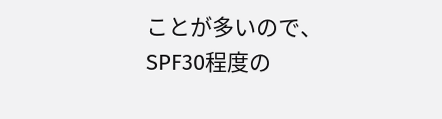ことが多いので、SPF30程度の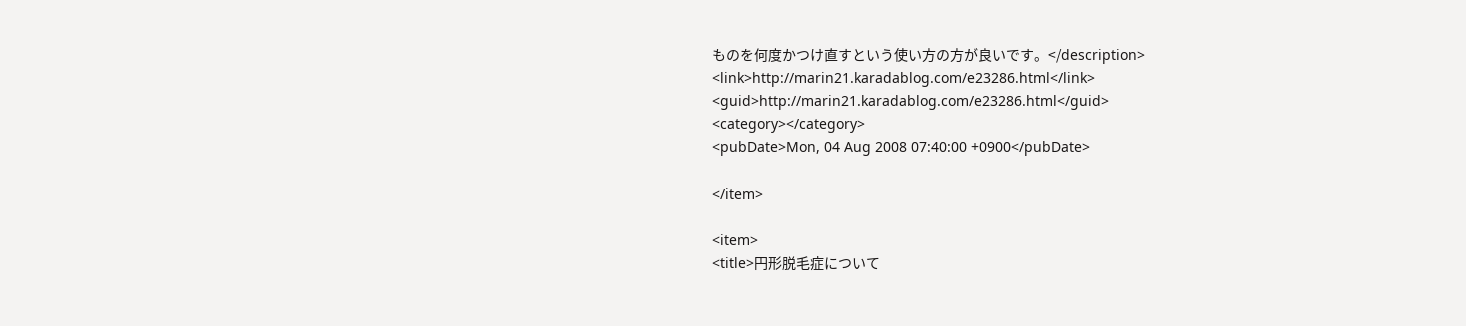ものを何度かつけ直すという使い方の方が良いです。</description>
<link>http://marin21.karadablog.com/e23286.html</link>
<guid>http://marin21.karadablog.com/e23286.html</guid>
<category></category>
<pubDate>Mon, 04 Aug 2008 07:40:00 +0900</pubDate>

</item>

<item>
<title>円形脱毛症について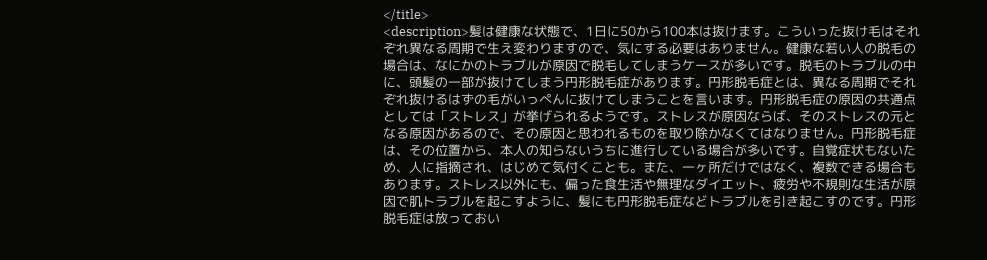</title>
<description>髪は健康な状態で、1日に50から100本は抜けます。こういった抜け毛はそれぞれ異なる周期で生え変わりますので、気にする必要はありません。健康な若い人の脱毛の場合は、なにかのトラブルが原因で脱毛してしまうケースが多いです。脱毛のトラブルの中に、頭髪の一部が抜けてしまう円形脱毛症があります。円形脱毛症とは、異なる周期でそれぞれ抜けるはずの毛がいっぺんに抜けてしまうことを言います。円形脱毛症の原因の共通点としては「ストレス」が挙げられるようです。ストレスが原因ならば、そのストレスの元となる原因があるので、その原因と思われるものを取り除かなくてはなりません。円形脱毛症は、その位置から、本人の知らないうちに進行している場合が多いです。自覚症状もないため、人に指摘され、はじめて気付くことも。また、一ヶ所だけではなく、複数できる場合もあります。ストレス以外にも、偏った食生活や無理なダイエット、疲労や不規則な生活が原因で肌トラブルを起こすように、髪にも円形脱毛症などトラブルを引き起こすのです。円形脱毛症は放っておい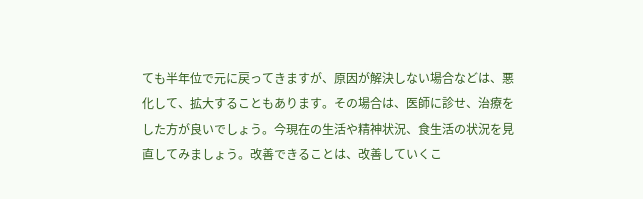ても半年位で元に戻ってきますが、原因が解決しない場合などは、悪化して、拡大することもあります。その場合は、医師に診せ、治療をした方が良いでしょう。今現在の生活や精神状況、食生活の状況を見直してみましょう。改善できることは、改善していくこ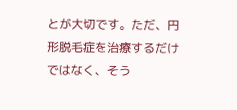とが大切です。ただ、円形脱毛症を治療するだけではなく、そう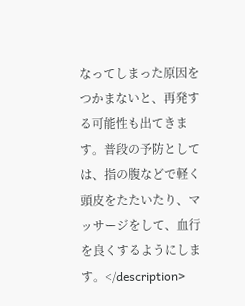なってしまった原因をつかまないと、再発する可能性も出てきます。普段の予防としては、指の腹などで軽く頭皮をたたいたり、マッサージをして、血行を良くするようにします。</description>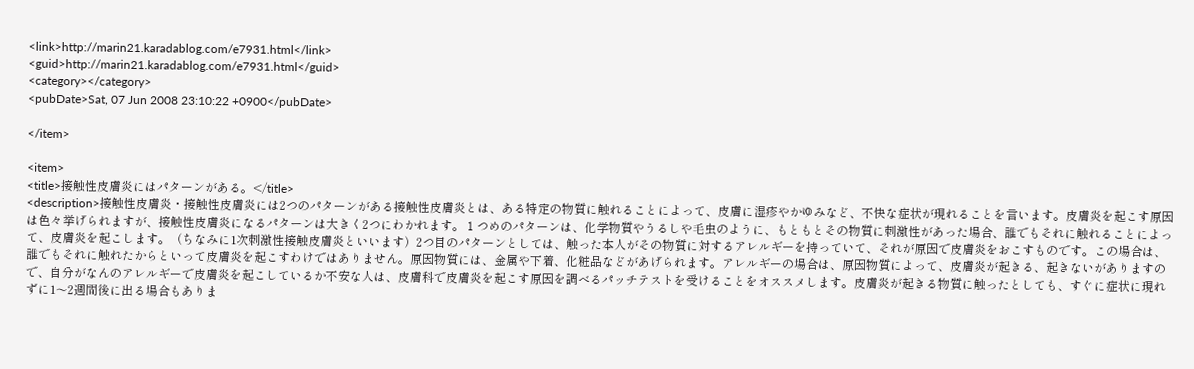<link>http://marin21.karadablog.com/e7931.html</link>
<guid>http://marin21.karadablog.com/e7931.html</guid>
<category></category>
<pubDate>Sat, 07 Jun 2008 23:10:22 +0900</pubDate>

</item>

<item>
<title>接触性皮膚炎にはパターンがある。</title>
<description>接触性皮膚炎・接触性皮膚炎には2つのパターンがある接触性皮膚炎とは、ある特定の物質に触れることによって、皮膚に湿疹やかゆみなど、不快な症状が現れることを言います。皮膚炎を起こす原因は色々挙げられますが、接触性皮膚炎になるパターンは大きく2つにわかれます。１つめのパターンは、化学物質やうるしや毛虫のように、もともとその物質に刺激性があった場合、誰でもそれに触れることによって、皮膚炎を起こします。（ちなみに1次刺激性接触皮膚炎といいます）2つ目のパターンとしては、触った本人がその物質に対するアレルギーを持っていて、それが原因で皮膚炎をおこすものです。この場合は、誰でもそれに触れたからといって皮膚炎を起こすわけではありません。原因物質には、金属や下着、化粧品などがあげられます。アレルギーの場合は、原因物質によって、皮膚炎が起きる、起きないがありますので、自分がなんのアレルギーで皮膚炎を起こしているか不安な人は、皮膚科で皮膚炎を起こす原因を調べるパッチテストを受けることをオススメします。皮膚炎が起きる物質に触ったとしても、すぐに症状に現れずに1～2週間後に出る場合もありま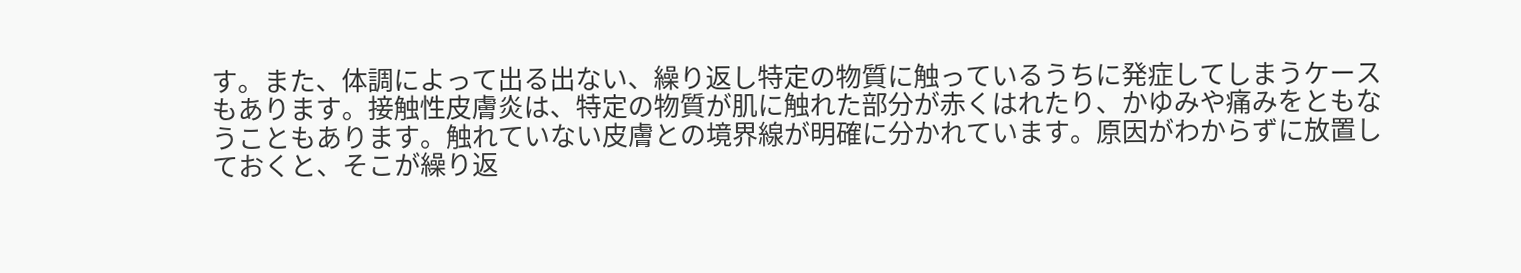す。また、体調によって出る出ない、繰り返し特定の物質に触っているうちに発症してしまうケースもあります。接触性皮膚炎は、特定の物質が肌に触れた部分が赤くはれたり、かゆみや痛みをともなうこともあります。触れていない皮膚との境界線が明確に分かれています。原因がわからずに放置しておくと、そこが繰り返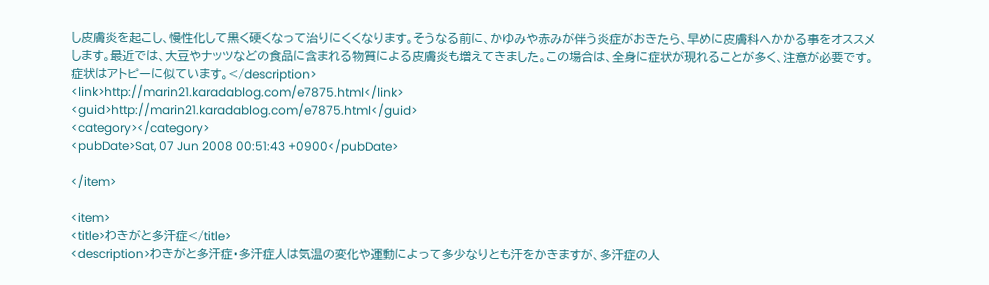し皮膚炎を起こし、慢性化して黒く硬くなって治りにくくなります。そうなる前に、かゆみや赤みが伴う炎症がおきたら、早めに皮膚科へかかる事をオススメします。最近では、大豆やナッツなどの食品に含まれる物質による皮膚炎も増えてきました。この場合は、全身に症状が現れることが多く、注意が必要です。症状はアトピーに似ています。</description>
<link>http://marin21.karadablog.com/e7875.html</link>
<guid>http://marin21.karadablog.com/e7875.html</guid>
<category></category>
<pubDate>Sat, 07 Jun 2008 00:51:43 +0900</pubDate>

</item>

<item>
<title>わきがと多汗症</title>
<description>わきがと多汗症・多汗症人は気温の変化や運動によって多少なりとも汗をかきますが、多汗症の人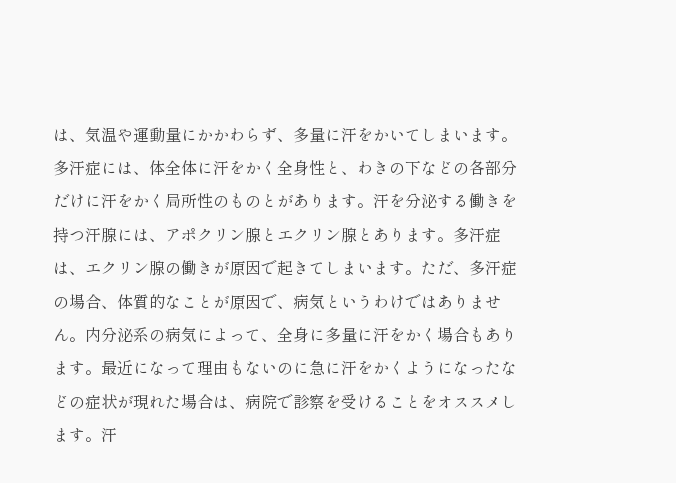は、気温や運動量にかかわらず、多量に汗をかいてしまいます。多汗症には、体全体に汗をかく全身性と、わきの下などの各部分だけに汗をかく局所性のものとがあります。汗を分泌する働きを持つ汗腺には、アポクリン腺とエクリン腺とあります。多汗症は、エクリン腺の働きが原因で起きてしまいます。ただ、多汗症の場合、体質的なことが原因で、病気というわけではありません。内分泌系の病気によって、全身に多量に汗をかく場合もあります。最近になって理由もないのに急に汗をかくようになったなどの症状が現れた場合は、病院で診察を受けることをオススメします。汗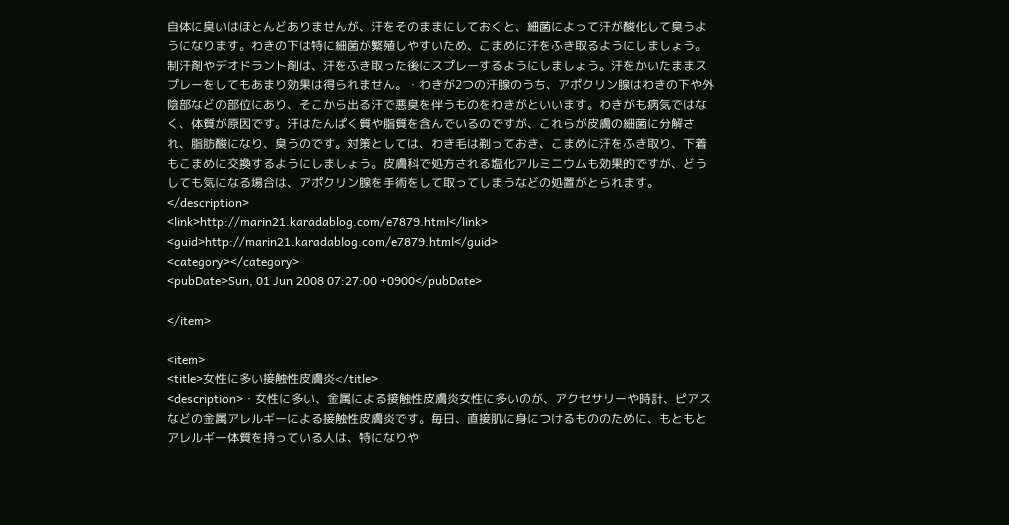自体に臭いはほとんどありませんが、汗をそのままにしておくと、細菌によって汗が酸化して臭うようになります。わきの下は特に細菌が繁殖しやすいため、こまめに汗をふき取るようにしましょう。制汗剤やデオドラント剤は、汗をふき取った後にスプレーするようにしましょう。汗をかいたままスプレーをしてもあまり効果は得られません。・わきが2つの汗腺のうち、アポクリン腺はわきの下や外陰部などの部位にあり、そこから出る汗で悪臭を伴うものをわきがといいます。わきがも病気ではなく、体質が原因です。汗はたんぱく質や脂質を含んでいるのですが、これらが皮膚の細菌に分解され、脂肪酸になり、臭うのです。対策としては、わき毛は剃っておき、こまめに汗をふき取り、下着もこまめに交換するようにしましょう。皮膚科で処方される塩化アルミニウムも効果的ですが、どうしても気になる場合は、アポクリン腺を手術をして取ってしまうなどの処置がとられます。</description>
<link>http://marin21.karadablog.com/e7879.html</link>
<guid>http://marin21.karadablog.com/e7879.html</guid>
<category></category>
<pubDate>Sun, 01 Jun 2008 07:27:00 +0900</pubDate>

</item>

<item>
<title>女性に多い接触性皮膚炎</title>
<description>・女性に多い、金属による接触性皮膚炎女性に多いのが、アクセサリーや時計、ピアスなどの金属アレルギーによる接触性皮膚炎です。毎日、直接肌に身につけるもののために、もともとアレルギー体質を持っている人は、特になりや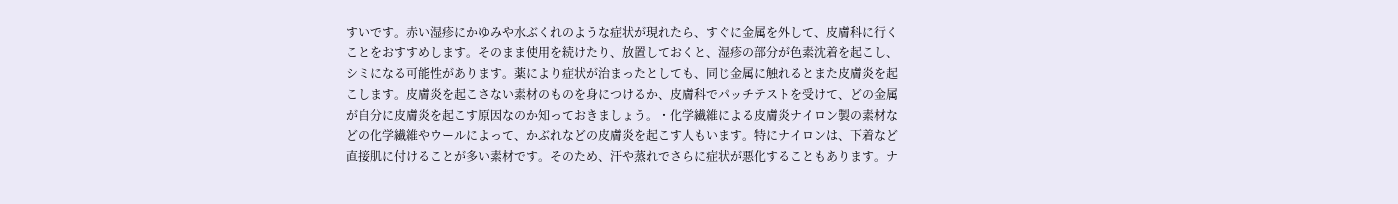すいです。赤い湿疹にかゆみや水ぶくれのような症状が現れたら、すぐに金属を外して、皮膚科に行くことをおすすめします。そのまま使用を続けたり、放置しておくと、湿疹の部分が色素沈着を起こし、シミになる可能性があります。薬により症状が治まったとしても、同じ金属に触れるとまた皮膚炎を起こします。皮膚炎を起こさない素材のものを身につけるか、皮膚科でパッチテストを受けて、どの金属が自分に皮膚炎を起こす原因なのか知っておきましょう。・化学繊維による皮膚炎ナイロン製の素材などの化学繊維やウールによって、かぶれなどの皮膚炎を起こす人もいます。特にナイロンは、下着など直接肌に付けることが多い素材です。そのため、汗や蒸れでさらに症状が悪化することもあります。ナ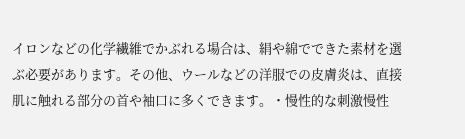イロンなどの化学繊維でかぶれる場合は、絹や綿でできた素材を選ぶ必要があります。その他、ウールなどの洋服での皮膚炎は、直接肌に触れる部分の首や袖口に多くできます。・慢性的な刺激慢性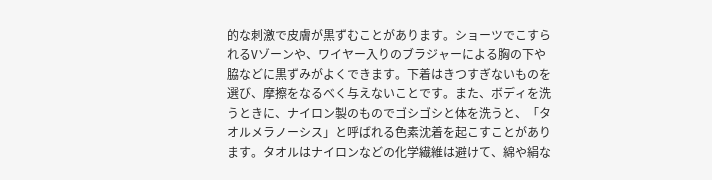的な刺激で皮膚が黒ずむことがあります。ショーツでこすられるVゾーンや、ワイヤー入りのブラジャーによる胸の下や脇などに黒ずみがよくできます。下着はきつすぎないものを選び、摩擦をなるべく与えないことです。また、ボディを洗うときに、ナイロン製のものでゴシゴシと体を洗うと、「タオルメラノーシス」と呼ばれる色素沈着を起こすことがあります。タオルはナイロンなどの化学繊維は避けて、綿や絹な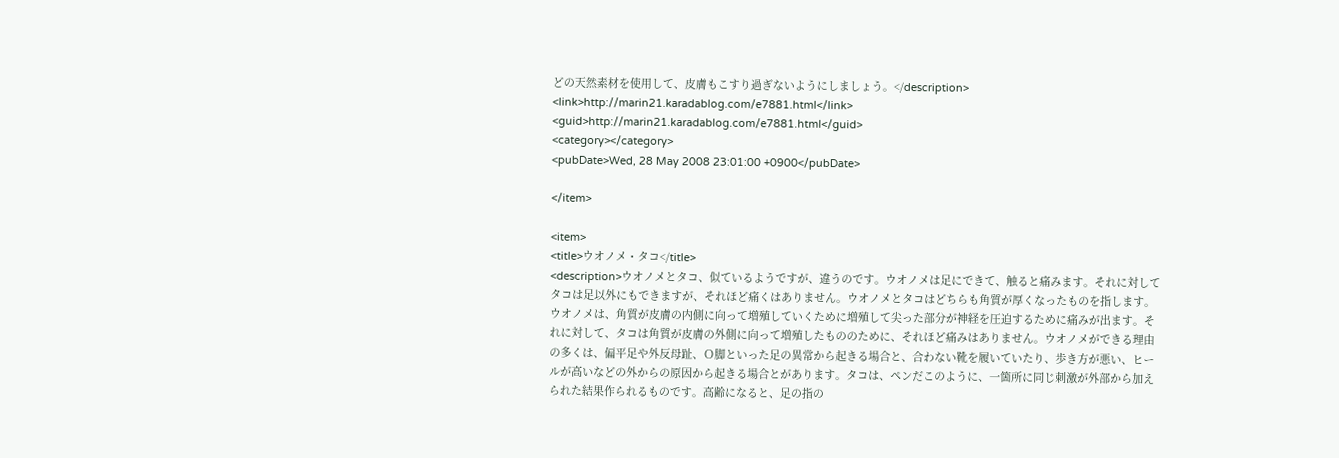どの天然素材を使用して、皮膚もこすり過ぎないようにしましょう。</description>
<link>http://marin21.karadablog.com/e7881.html</link>
<guid>http://marin21.karadablog.com/e7881.html</guid>
<category></category>
<pubDate>Wed, 28 May 2008 23:01:00 +0900</pubDate>

</item>

<item>
<title>ウオノメ・タコ</title>
<description>ウオノメとタコ、似ているようですが、違うのです。ウオノメは足にできて、触ると痛みます。それに対してタコは足以外にもできますが、それほど痛くはありません。ウオノメとタコはどちらも角質が厚くなったものを指します。ウオノメは、角質が皮膚の内側に向って増殖していくために増殖して尖った部分が神経を圧迫するために痛みが出ます。それに対して、タコは角質が皮膚の外側に向って増殖したもののために、それほど痛みはありません。ウオノメができる理由の多くは、偏平足や外反母趾、Ｏ脚といった足の異常から起きる場合と、合わない靴を履いていたり、歩き方が悪い、ヒールが高いなどの外からの原因から起きる場合とがあります。タコは、ペンだこのように、一箇所に同じ刺激が外部から加えられた結果作られるものです。高齢になると、足の指の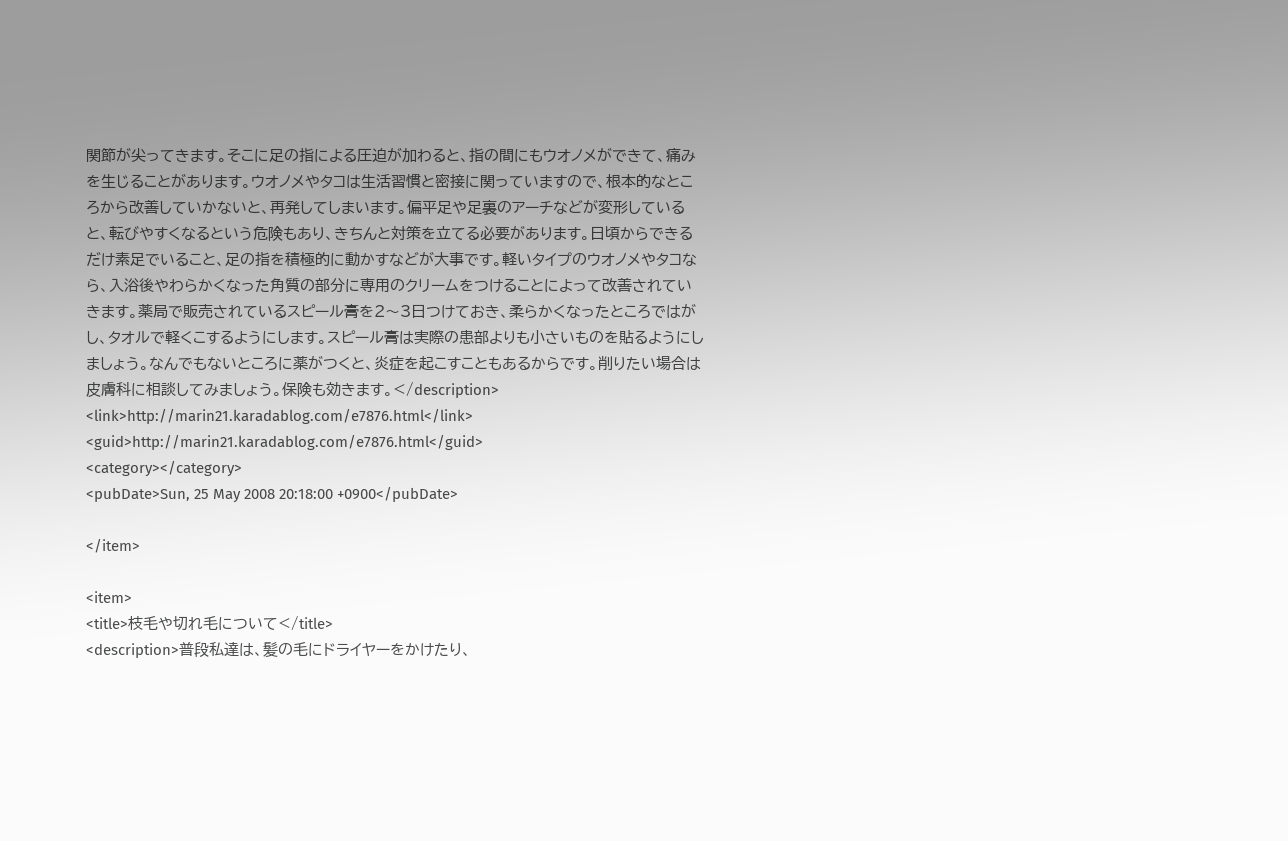関節が尖ってきます。そこに足の指による圧迫が加わると、指の間にもウオノメができて、痛みを生じることがあります。ウオノメやタコは生活習慣と密接に関っていますので、根本的なところから改善していかないと、再発してしまいます。偏平足や足裏のアーチなどが変形していると、転びやすくなるという危険もあり、きちんと対策を立てる必要があります。日頃からできるだけ素足でいること、足の指を積極的に動かすなどが大事です。軽いタイプのウオノメやタコなら、入浴後やわらかくなった角質の部分に専用のクリームをつけることによって改善されていきます。薬局で販売されているスピール膏を2～3日つけておき、柔らかくなったところではがし、タオルで軽くこするようにします。スピール膏は実際の患部よりも小さいものを貼るようにしましょう。なんでもないところに薬がつくと、炎症を起こすこともあるからです。削りたい場合は皮膚科に相談してみましょう。保険も効きます。</description>
<link>http://marin21.karadablog.com/e7876.html</link>
<guid>http://marin21.karadablog.com/e7876.html</guid>
<category></category>
<pubDate>Sun, 25 May 2008 20:18:00 +0900</pubDate>

</item>

<item>
<title>枝毛や切れ毛について</title>
<description>普段私達は、髪の毛にドライヤーをかけたり、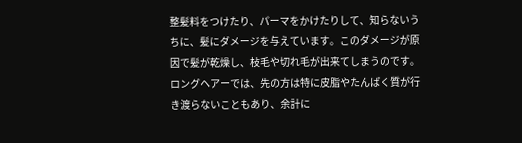整髪料をつけたり、パーマをかけたりして、知らないうちに、髪にダメージを与えています。このダメージが原因で髪が乾燥し、枝毛や切れ毛が出来てしまうのです。ロングヘアーでは、先の方は特に皮脂やたんぱく質が行き渡らないこともあり、余計に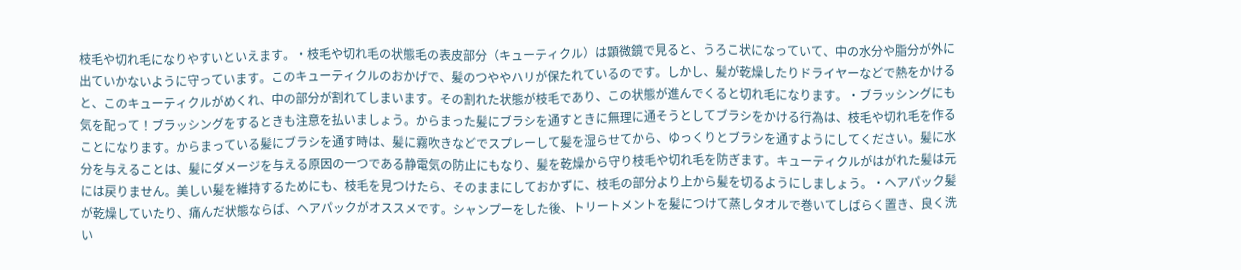枝毛や切れ毛になりやすいといえます。・枝毛や切れ毛の状態毛の表皮部分（キューティクル）は顕微鏡で見ると、うろこ状になっていて、中の水分や脂分が外に出ていかないように守っています。このキューティクルのおかげで、髪のつややハリが保たれているのです。しかし、髪が乾燥したりドライヤーなどで熱をかけると、このキューティクルがめくれ、中の部分が割れてしまいます。その割れた状態が枝毛であり、この状態が進んでくると切れ毛になります。・ブラッシングにも気を配って！ブラッシングをするときも注意を払いましょう。からまった髪にブラシを通すときに無理に通そうとしてブラシをかける行為は、枝毛や切れ毛を作ることになります。からまっている髪にブラシを通す時は、髪に霧吹きなどでスプレーして髪を湿らせてから、ゆっくりとブラシを通すようにしてください。髪に水分を与えることは、髪にダメージを与える原因の一つである静電気の防止にもなり、髪を乾燥から守り枝毛や切れ毛を防ぎます。キューティクルがはがれた髪は元には戻りません。美しい髪を維持するためにも、枝毛を見つけたら、そのままにしておかずに、枝毛の部分より上から髪を切るようにしましょう。・ヘアパック髪が乾燥していたり、痛んだ状態ならば、ヘアパックがオススメです。シャンプーをした後、トリートメントを髪につけて蒸しタオルで巻いてしばらく置き、良く洗い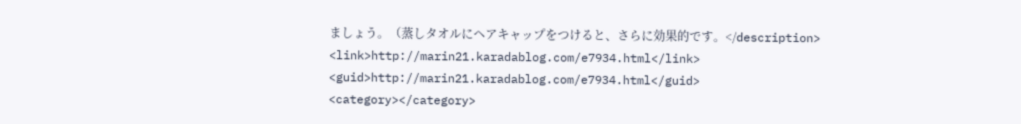ましょう。（蒸しタオルにヘアキャップをつけると、さらに効果的です。</description>
<link>http://marin21.karadablog.com/e7934.html</link>
<guid>http://marin21.karadablog.com/e7934.html</guid>
<category></category>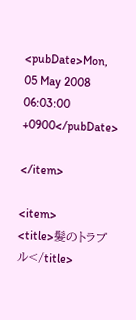<pubDate>Mon, 05 May 2008 06:03:00 +0900</pubDate>

</item>

<item>
<title>髪のトラブル</title>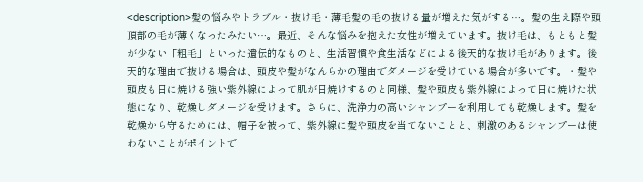<description>髪の悩みやトラブル・抜け毛・薄毛髪の毛の抜ける量が増えた気がする…。髪の生え際や頭頂部の毛が薄くなったみたい…。最近、そんな悩みを抱えた女性が増えています。抜け毛は、もともと髪が少ない「粗毛」といった遺伝的なものと、生活習慣や食生活などによる後天的な抜け毛があります。後天的な理由で抜ける場合は、頭皮や髪がなんらかの理由でダメージを受けている場合が多いです。・髪や頭皮も日に焼ける強い紫外線によって肌が日焼けするのと同様、髪や頭皮も紫外線によって日に焼けた状態になり、乾燥しダメージを受けます。さらに、洗浄力の高いシャンプーを利用しても乾燥します。髪を乾燥から守るためには、帽子を被って、紫外線に髪や頭皮を当てないことと、刺激のあるシャンプーは使わないことがポイントで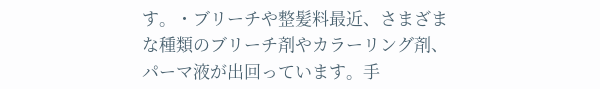す。・ブリーチや整髪料最近、さまざまな種類のブリーチ剤やカラーリング剤、パーマ液が出回っています。手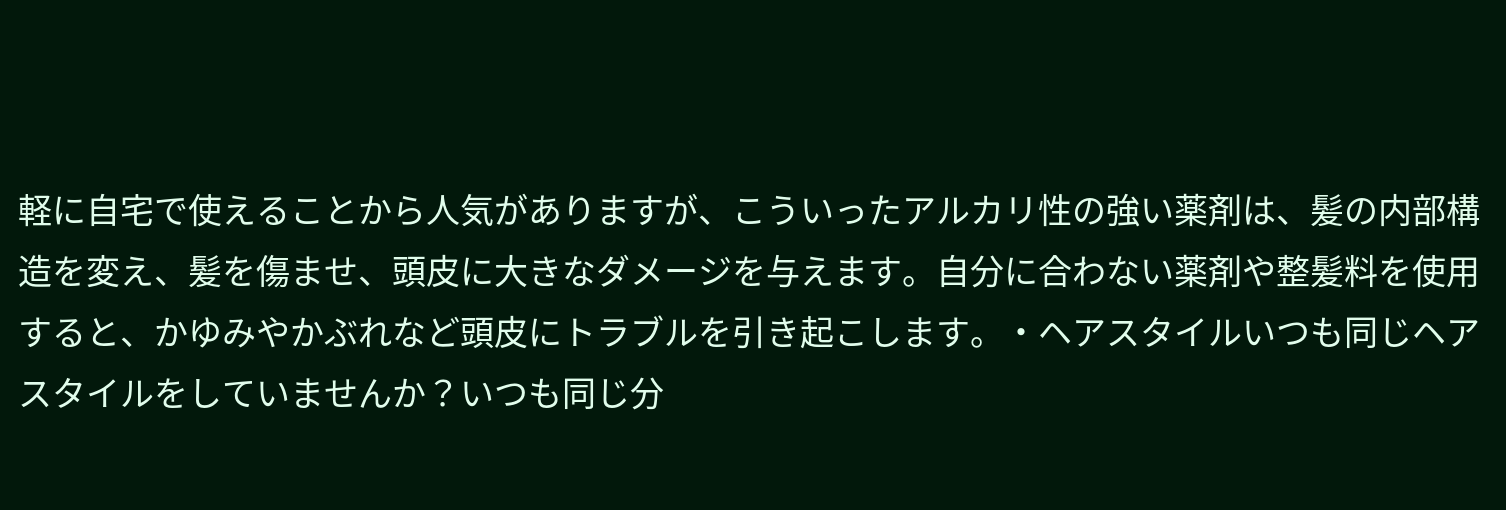軽に自宅で使えることから人気がありますが、こういったアルカリ性の強い薬剤は、髪の内部構造を変え、髪を傷ませ、頭皮に大きなダメージを与えます。自分に合わない薬剤や整髪料を使用すると、かゆみやかぶれなど頭皮にトラブルを引き起こします。・ヘアスタイルいつも同じヘアスタイルをしていませんか？いつも同じ分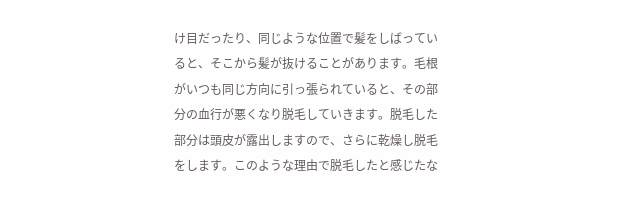け目だったり、同じような位置で髪をしばっていると、そこから髪が抜けることがあります。毛根がいつも同じ方向に引っ張られていると、その部分の血行が悪くなり脱毛していきます。脱毛した部分は頭皮が露出しますので、さらに乾燥し脱毛をします。このような理由で脱毛したと感じたな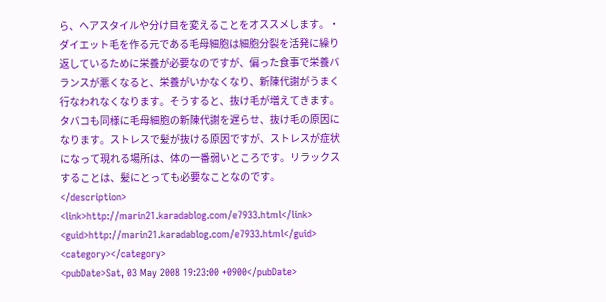ら、ヘアスタイルや分け目を変えることをオススメします。・ダイエット毛を作る元である毛母細胞は細胞分裂を活発に繰り返しているために栄養が必要なのですが、偏った食事で栄養バランスが悪くなると、栄養がいかなくなり、新陳代謝がうまく行なわれなくなります。そうすると、抜け毛が増えてきます。タバコも同様に毛母細胞の新陳代謝を遅らせ、抜け毛の原因になります。ストレスで髪が抜ける原因ですが、ストレスが症状になって現れる場所は、体の一番弱いところです。リラックスすることは、髪にとっても必要なことなのです。</description>
<link>http://marin21.karadablog.com/e7933.html</link>
<guid>http://marin21.karadablog.com/e7933.html</guid>
<category></category>
<pubDate>Sat, 03 May 2008 19:23:00 +0900</pubDate>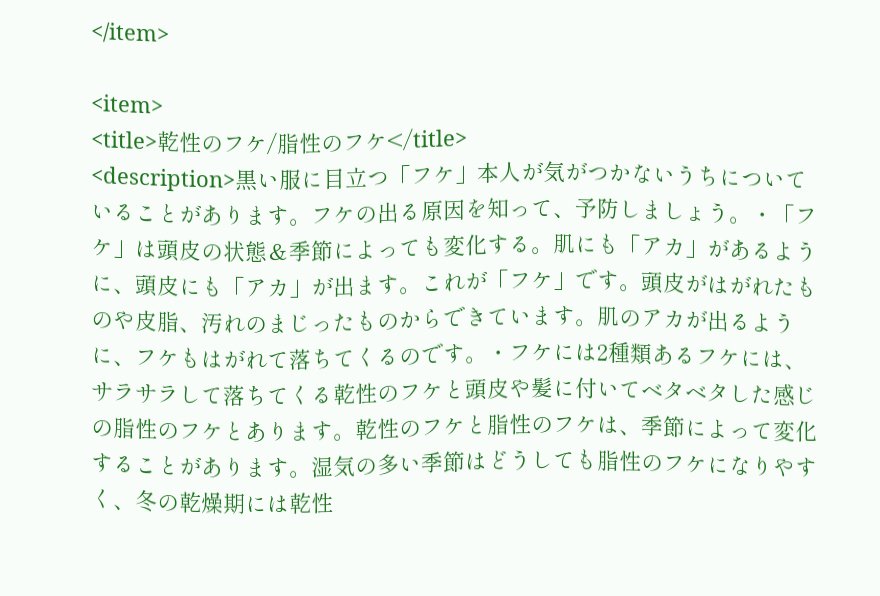</item>

<item>
<title>乾性のフケ/脂性のフケ</title>
<description>黒い服に目立つ「フケ」本人が気がつかないうちについていることがあります。フケの出る原因を知って、予防しましょう。・「フケ」は頭皮の状態＆季節によっても変化する。肌にも「アカ」があるように、頭皮にも「アカ」が出ます。これが「フケ」です。頭皮がはがれたものや皮脂、汚れのまじったものからできています。肌のアカが出るように、フケもはがれて落ちてくるのです。・フケには2種類あるフケには、サラサラして落ちてくる乾性のフケと頭皮や髪に付いてベタベタした感じの脂性のフケとあります。乾性のフケと脂性のフケは、季節によって変化することがあります。湿気の多い季節はどうしても脂性のフケになりやすく、冬の乾燥期には乾性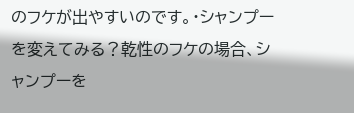のフケが出やすいのです。・シャンプーを変えてみる？乾性のフケの場合、シャンプーを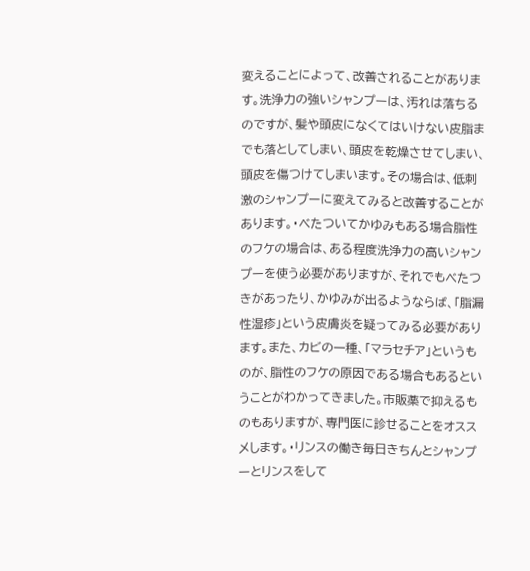変えることによって、改善されることがあります。洗浄力の強いシャンプーは、汚れは落ちるのですが、髪や頭皮になくてはいけない皮脂までも落としてしまい、頭皮を乾燥させてしまい、頭皮を傷つけてしまいます。その場合は、低刺激のシャンプーに変えてみると改善することがあります。・べたついてかゆみもある場合脂性のフケの場合は、ある程度洗浄力の高いシャンプーを使う必要がありますが、それでもべたつきがあったり、かゆみが出るようならば、「脂漏性湿疹」という皮膚炎を疑ってみる必要があります。また、カビの一種、「マラセチア」というものが、脂性のフケの原因である場合もあるということがわかってきました。市販薬で抑えるものもありますが、専門医に診せることをオススメします。・リンスの働き毎日きちんとシャンプーとリンスをして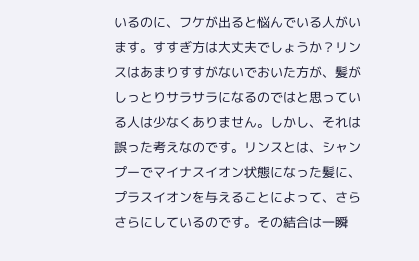いるのに、フケが出ると悩んでいる人がいます。すすぎ方は大丈夫でしょうか？リンスはあまりすすがないでおいた方が、髪がしっとりサラサラになるのではと思っている人は少なくありません。しかし、それは誤った考えなのです。リンスとは、シャンプーでマイナスイオン状態になった髪に、プラスイオンを与えることによって、さらさらにしているのです。その結合は一瞬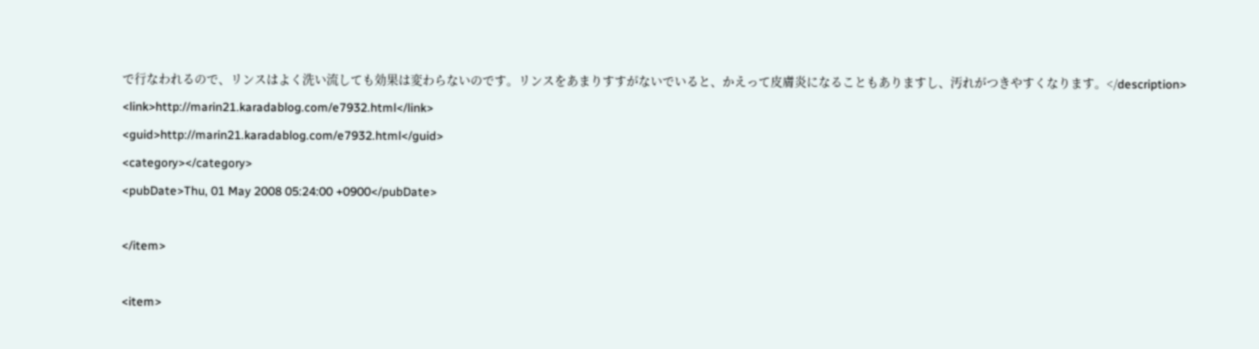で行なわれるので、リンスはよく洗い流しても効果は変わらないのです。リンスをあまりすすがないでいると、かえって皮膚炎になることもありますし、汚れがつきやすくなります。</description>
<link>http://marin21.karadablog.com/e7932.html</link>
<guid>http://marin21.karadablog.com/e7932.html</guid>
<category></category>
<pubDate>Thu, 01 May 2008 05:24:00 +0900</pubDate>

</item>

<item>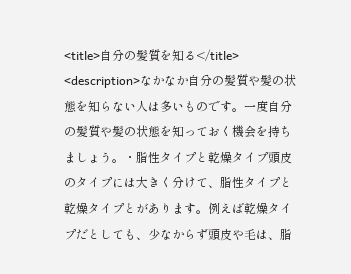<title>自分の髪質を知る</title>
<description>なかなか自分の髪質や髪の状態を知らない人は多いものです。一度自分の髪質や髪の状態を知っておく機会を持ちましょう。・脂性タイプと乾燥タイプ頭皮のタイプには大きく分けて、脂性タイプと乾燥タイプとがあります。例えば乾燥タイプだとしても、少なからず頭皮や毛は、脂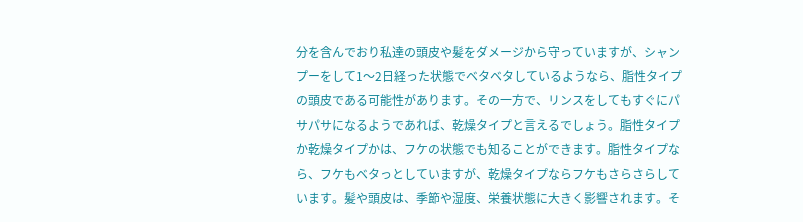分を含んでおり私達の頭皮や髪をダメージから守っていますが、シャンプーをして1～2日経った状態でベタベタしているようなら、脂性タイプの頭皮である可能性があります。その一方で、リンスをしてもすぐにパサパサになるようであれば、乾燥タイプと言えるでしょう。脂性タイプか乾燥タイプかは、フケの状態でも知ることができます。脂性タイプなら、フケもベタっとしていますが、乾燥タイプならフケもさらさらしています。髪や頭皮は、季節や湿度、栄養状態に大きく影響されます。そ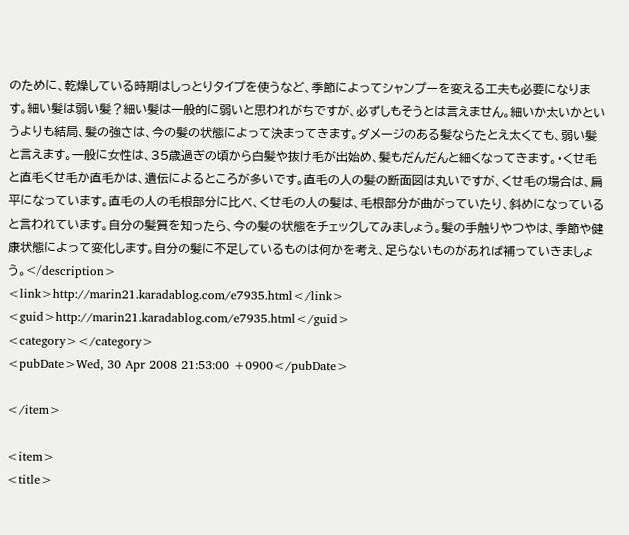のために、乾燥している時期はしっとりタイプを使うなど、季節によってシャンプーを変える工夫も必要になります。細い髪は弱い髪？細い髪は一般的に弱いと思われがちですが、必ずしもそうとは言えません。細いか太いかというよりも結局、髪の強さは、今の髪の状態によって決まってきます。ダメージのある髪ならたとえ太くても、弱い髪と言えます。一般に女性は、35歳過ぎの頃から白髪や抜け毛が出始め、髪もだんだんと細くなってきます。・くせ毛と直毛くせ毛か直毛かは、遺伝によるところが多いです。直毛の人の髪の断面図は丸いですが、くせ毛の場合は、扁平になっています。直毛の人の毛根部分に比べ、くせ毛の人の髪は、毛根部分が曲がっていたり、斜めになっていると言われています。自分の髪質を知ったら、今の髪の状態をチェックしてみましょう。髪の手触りやつやは、季節や健康状態によって変化します。自分の髪に不足しているものは何かを考え、足らないものがあれば補っていきましょう。</description>
<link>http://marin21.karadablog.com/e7935.html</link>
<guid>http://marin21.karadablog.com/e7935.html</guid>
<category></category>
<pubDate>Wed, 30 Apr 2008 21:53:00 +0900</pubDate>

</item>

<item>
<title>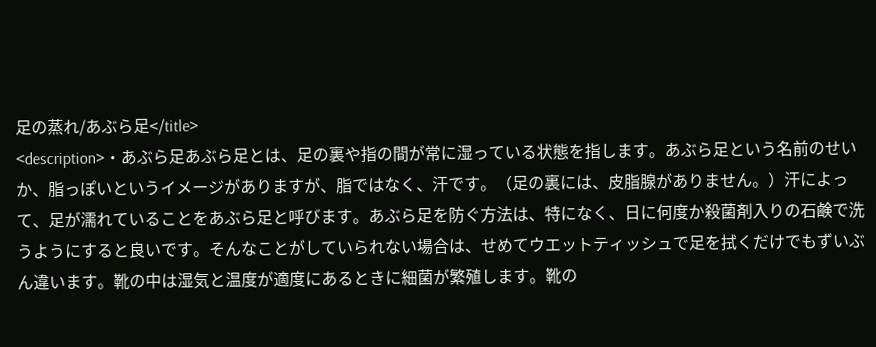足の蒸れ/あぶら足</title>
<description>・あぶら足あぶら足とは、足の裏や指の間が常に湿っている状態を指します。あぶら足という名前のせいか、脂っぽいというイメージがありますが、脂ではなく、汗です。（足の裏には、皮脂腺がありません。）汗によって、足が濡れていることをあぶら足と呼びます。あぶら足を防ぐ方法は、特になく、日に何度か殺菌剤入りの石鹸で洗うようにすると良いです。そんなことがしていられない場合は、せめてウエットティッシュで足を拭くだけでもずいぶん違います。靴の中は湿気と温度が適度にあるときに細菌が繁殖します。靴の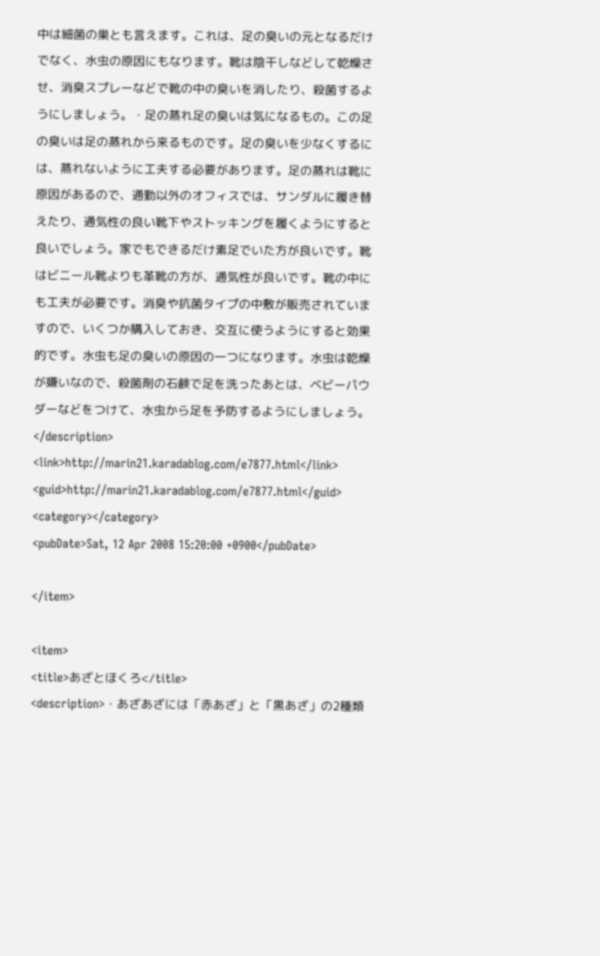中は細菌の巣とも言えます。これは、足の臭いの元となるだけでなく、水虫の原因にもなります。靴は陰干しなどして乾燥させ、消臭スプレーなどで靴の中の臭いを消したり、殺菌するようにしましょう。・足の蒸れ足の臭いは気になるもの。この足の臭いは足の蒸れから来るものです。足の臭いを少なくするには、蒸れないように工夫する必要があります。足の蒸れは靴に原因があるので、通勤以外のオフィスでは、サンダルに履き替えたり、通気性の良い靴下やストッキングを履くようにすると良いでしょう。家でもできるだけ素足でいた方が良いです。靴はビニール靴よりも革靴の方が、通気性が良いです。靴の中にも工夫が必要です。消臭や抗菌タイプの中敷が販売されていますので、いくつか購入しておき、交互に使うようにすると効果的です。水虫も足の臭いの原因の一つになります。水虫は乾燥が嫌いなので、殺菌剤の石鹸で足を洗ったあとは、ベビーパウダーなどをつけて、水虫から足を予防するようにしましょう。</description>
<link>http://marin21.karadablog.com/e7877.html</link>
<guid>http://marin21.karadablog.com/e7877.html</guid>
<category></category>
<pubDate>Sat, 12 Apr 2008 15:20:00 +0900</pubDate>

</item>

<item>
<title>あざとほくろ</title>
<description>・あざあざには「赤あざ」と「黒あざ」の2種類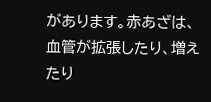があります。赤あざは、血管が拡張したり、増えたり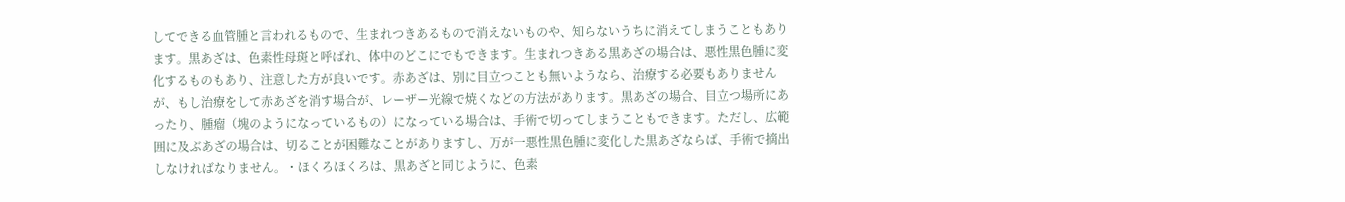してできる血管腫と言われるもので、生まれつきあるもので消えないものや、知らないうちに消えてしまうこともあります。黒あざは、色素性母斑と呼ばれ、体中のどこにでもできます。生まれつきある黒あざの場合は、悪性黒色腫に変化するものもあり、注意した方が良いです。赤あざは、別に目立つことも無いようなら、治療する必要もありませんが、もし治療をして赤あざを消す場合が、レーザー光線で焼くなどの方法があります。黒あざの場合、目立つ場所にあったり、腫瘤（塊のようになっているもの）になっている場合は、手術で切ってしまうこともできます。ただし、広範囲に及ぶあざの場合は、切ることが困難なことがありますし、万が一悪性黒色腫に変化した黒あざならば、手術で摘出しなければなりません。・ほくろほくろは、黒あざと同じように、色素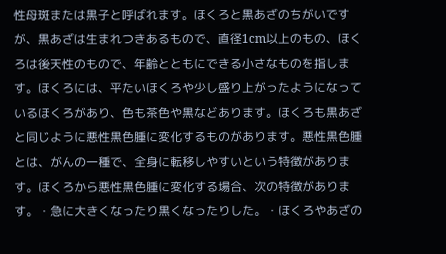性母斑または黒子と呼ばれます。ほくろと黒あざのちがいですが、黒あざは生まれつきあるもので、直径1cm以上のもの、ほくろは後天性のもので、年齢とともにできる小さなものを指します。ほくろには、平たいほくろや少し盛り上がったようになっているほくろがあり、色も茶色や黒などあります。ほくろも黒あざと同じように悪性黒色腫に変化するものがあります。悪性黒色腫とは、がんの一種で、全身に転移しやすいという特徴があります。ほくろから悪性黒色腫に変化する場合、次の特徴があります。・急に大きくなったり黒くなったりした。・ほくろやあざの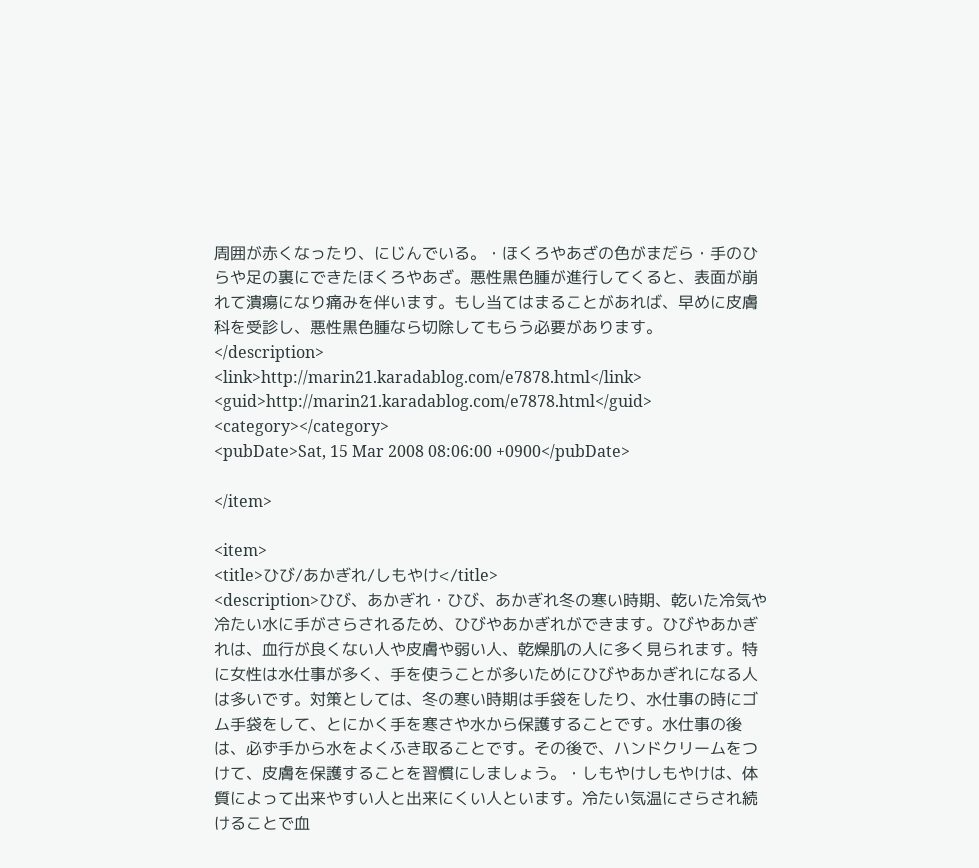周囲が赤くなったり、にじんでいる。・ほくろやあざの色がまだら・手のひらや足の裏にできたほくろやあざ。悪性黒色腫が進行してくると、表面が崩れて潰瘍になり痛みを伴います。もし当てはまることがあれば、早めに皮膚科を受診し、悪性黒色腫なら切除してもらう必要があります。</description>
<link>http://marin21.karadablog.com/e7878.html</link>
<guid>http://marin21.karadablog.com/e7878.html</guid>
<category></category>
<pubDate>Sat, 15 Mar 2008 08:06:00 +0900</pubDate>

</item>

<item>
<title>ひび/あかぎれ/しもやけ</title>
<description>ひび、あかぎれ・ひび、あかぎれ冬の寒い時期、乾いた冷気や冷たい水に手がさらされるため、ひびやあかぎれができます。ひびやあかぎれは、血行が良くない人や皮膚や弱い人、乾燥肌の人に多く見られます。特に女性は水仕事が多く、手を使うことが多いためにひびやあかぎれになる人は多いです。対策としては、冬の寒い時期は手袋をしたり、水仕事の時にゴム手袋をして、とにかく手を寒さや水から保護することです。水仕事の後は、必ず手から水をよくふき取ることです。その後で、ハンドクリームをつけて、皮膚を保護することを習慣にしましょう。・しもやけしもやけは、体質によって出来やすい人と出来にくい人といます。冷たい気温にさらされ続けることで血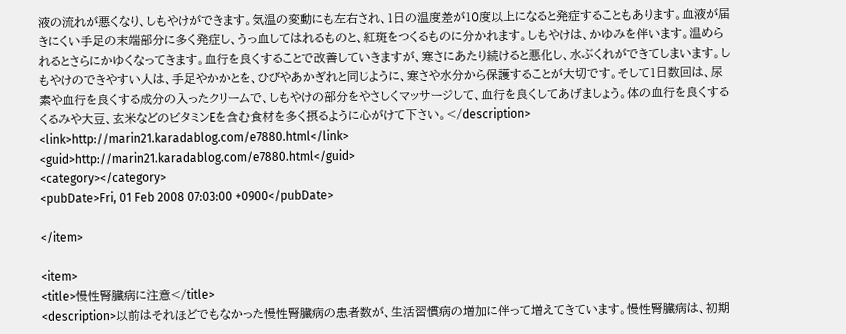液の流れが悪くなり、しもやけができます。気温の変動にも左右され、1日の温度差が10度以上になると発症することもあります。血液が届きにくい手足の末端部分に多く発症し、うっ血してはれるものと、紅斑をつくるものに分かれます。しもやけは、かゆみを伴います。温められるとさらにかゆくなってきます。血行を良くすることで改善していきますが、寒さにあたり続けると悪化し、水ぶくれができてしまいます。しもやけのできやすい人は、手足やかかとを、ひびやあかぎれと同じように、寒さや水分から保護することが大切です。そして1日数回は、尿素や血行を良くする成分の入ったクリームで、しもやけの部分をやさしくマッサージして、血行を良くしてあげましょう。体の血行を良くするくるみや大豆、玄米などのビタミンEを含む食材を多く摂るように心がけて下さい。</description>
<link>http://marin21.karadablog.com/e7880.html</link>
<guid>http://marin21.karadablog.com/e7880.html</guid>
<category></category>
<pubDate>Fri, 01 Feb 2008 07:03:00 +0900</pubDate>

</item>

<item>
<title>慢性腎臓病に注意</title>
<description>以前はそれほどでもなかった慢性腎臓病の患者数が、生活習慣病の増加に伴って増えてきています。慢性腎臓病は、初期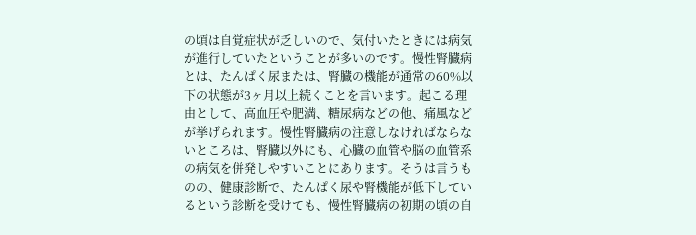の頃は自覚症状が乏しいので、気付いたときには病気が進行していたということが多いのです。慢性腎臓病とは、たんぱく尿または、腎臓の機能が通常の60%以下の状態が3ヶ月以上続くことを言います。起こる理由として、高血圧や肥満、糖尿病などの他、痛風などが挙げられます。慢性腎臓病の注意しなければならないところは、腎臓以外にも、心臓の血管や脳の血管系の病気を併発しやすいことにあります。そうは言うものの、健康診断で、たんぱく尿や腎機能が低下しているという診断を受けても、慢性腎臓病の初期の頃の自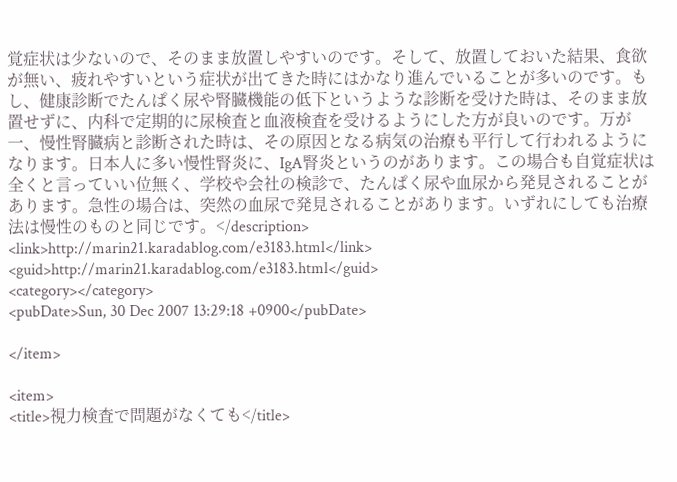覚症状は少ないので、そのまま放置しやすいのです。そして、放置しておいた結果、食欲が無い、疲れやすいという症状が出てきた時にはかなり進んでいることが多いのです。もし、健康診断でたんぱく尿や腎臓機能の低下というような診断を受けた時は、そのまま放置せずに、内科で定期的に尿検査と血液検査を受けるようにした方が良いのです。万が一、慢性腎臓病と診断された時は、その原因となる病気の治療も平行して行われるようになります。日本人に多い慢性腎炎に、IgA腎炎というのがあります。この場合も自覚症状は全くと言っていい位無く、学校や会社の検診で、たんぱく尿や血尿から発見されることがあります。急性の場合は、突然の血尿で発見されることがあります。いずれにしても治療法は慢性のものと同じです。</description>
<link>http://marin21.karadablog.com/e3183.html</link>
<guid>http://marin21.karadablog.com/e3183.html</guid>
<category></category>
<pubDate>Sun, 30 Dec 2007 13:29:18 +0900</pubDate>

</item>

<item>
<title>視力検査で問題がなくても</title>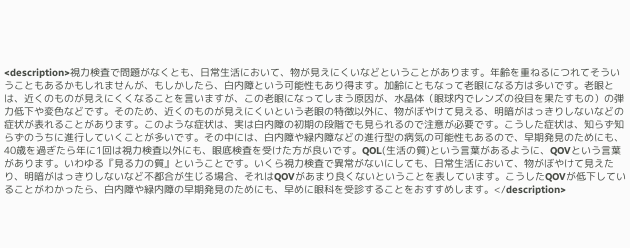<description>視力検査で問題がなくとも、日常生活において、物が見えにくいなどということがあります。年齢を重ねるにつれてそういうこともあるかもしれませんが、もしかしたら、白内障という可能性もあり得ます。加齢にともなって老眼になる方は多いです。老眼とは、近くのものが見えにくくなることを言いますが、この老眼になってしまう原因が、水晶体（眼球内でレンズの役目を果たすもの）の弾力低下や変色などです。そのため、近くのものが見えにくいという老眼の特徴以外に、物がぼやけて見える、明暗がはっきりしないなどの症状が表れることがあります。このような症状は、実は白内障の初期の段階でも見られるので注意が必要です。こうした症状は、知らず知らずのうちに進行していくことが多いです。その中には、白内障や緑内障などの進行型の病気の可能性もあるので、早期発見のためにも、40歳を過ぎたら年に1回は視力検査以外にも、眼底検査を受けた方が良いです。QOL(生活の質)という言葉があるように、QOVという言葉があります。いわゆる『見る力の質』ということです。いくら視力検査で異常がないにしても、日常生活において、物がぼやけて見えたり、明暗がはっきりしないなど不都合が生じる場合、それはQOVがあまり良くないということを表しています。こうしたQOVが低下していることがわかったら、白内障や緑内障の早期発見のためにも、早めに眼科を受診することをおすすめします。</description>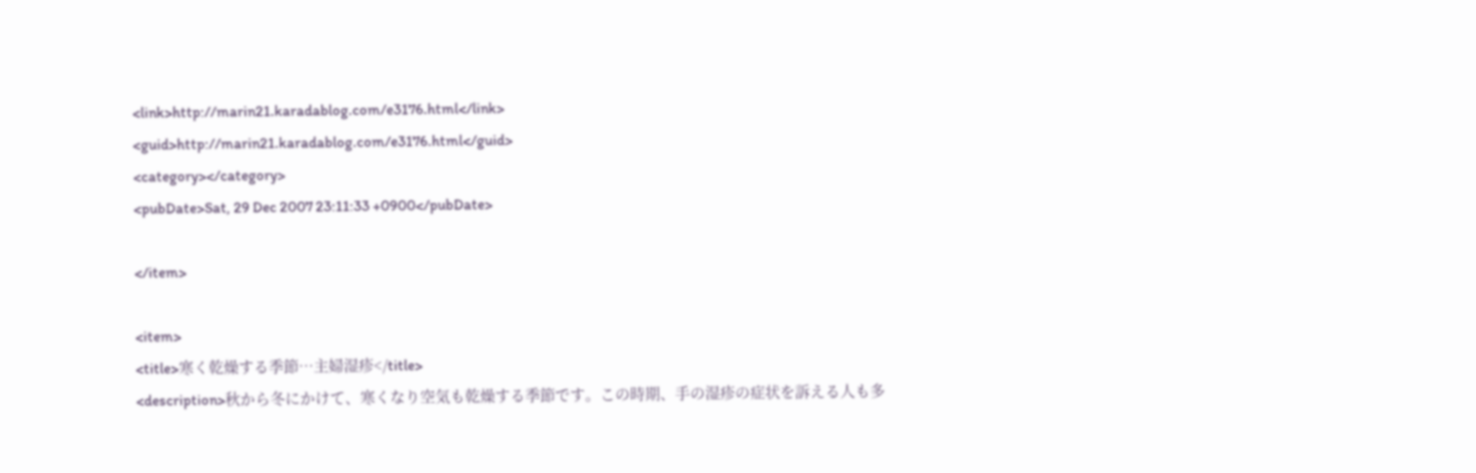<link>http://marin21.karadablog.com/e3176.html</link>
<guid>http://marin21.karadablog.com/e3176.html</guid>
<category></category>
<pubDate>Sat, 29 Dec 2007 23:11:33 +0900</pubDate>

</item>

<item>
<title>寒く乾燥する季節…主婦湿疹</title>
<description>秋から冬にかけて、寒くなり空気も乾燥する季節です。この時期、手の湿疹の症状を訴える人も多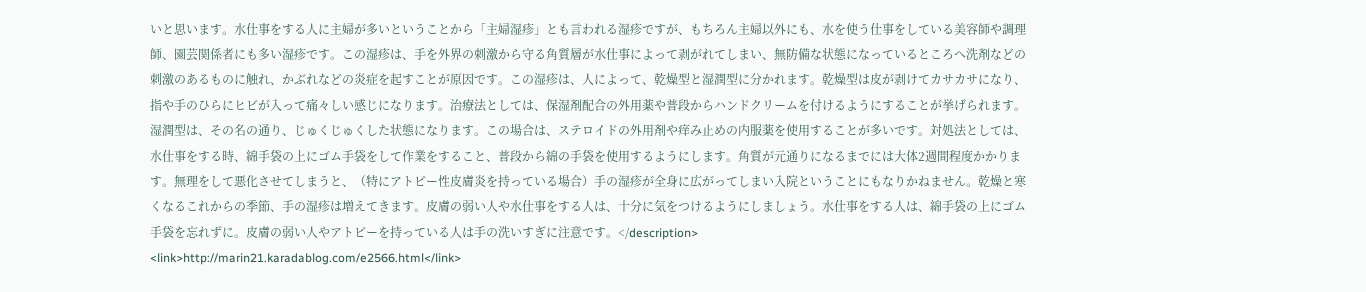いと思います。水仕事をする人に主婦が多いということから「主婦湿疹」とも言われる湿疹ですが、もちろん主婦以外にも、水を使う仕事をしている美容師や調理師、園芸関係者にも多い湿疹です。この湿疹は、手を外界の刺激から守る角質層が水仕事によって剥がれてしまい、無防備な状態になっているところへ洗剤などの刺激のあるものに触れ、かぶれなどの炎症を起すことが原因です。この湿疹は、人によって、乾燥型と湿潤型に分かれます。乾燥型は皮が剥けてカサカサになり、指や手のひらにヒビが入って痛々しい感じになります。治療法としては、保湿剤配合の外用薬や普段からハンドクリームを付けるようにすることが挙げられます。湿潤型は、その名の通り、じゅくじゅくした状態になります。この場合は、ステロイドの外用剤や痒み止めの内服薬を使用することが多いです。対処法としては、水仕事をする時、綿手袋の上にゴム手袋をして作業をすること、普段から綿の手袋を使用するようにします。角質が元通りになるまでには大体2週間程度かかります。無理をして悪化させてしまうと、（特にアトピー性皮膚炎を持っている場合）手の湿疹が全身に広がってしまい入院ということにもなりかねません。乾燥と寒くなるこれからの季節、手の湿疹は増えてきます。皮膚の弱い人や水仕事をする人は、十分に気をつけるようにしましょう。水仕事をする人は、綿手袋の上にゴム手袋を忘れずに。皮膚の弱い人やアトピーを持っている人は手の洗いすぎに注意です。</description>
<link>http://marin21.karadablog.com/e2566.html</link>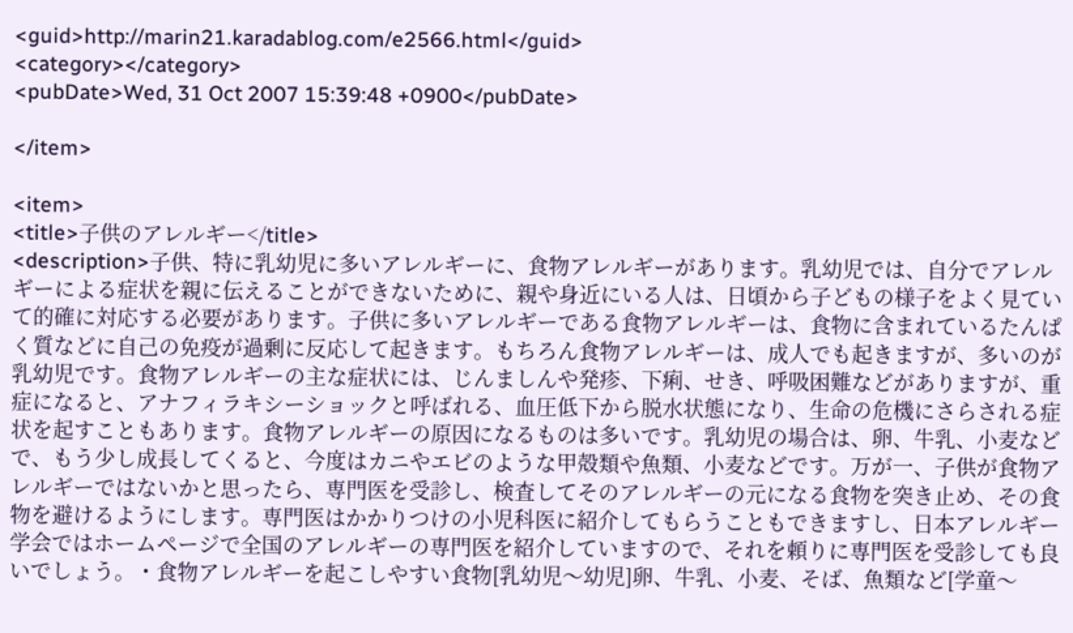<guid>http://marin21.karadablog.com/e2566.html</guid>
<category></category>
<pubDate>Wed, 31 Oct 2007 15:39:48 +0900</pubDate>

</item>

<item>
<title>子供のアレルギー</title>
<description>子供、特に乳幼児に多いアレルギーに、食物アレルギーがあります。乳幼児では、自分でアレルギーによる症状を親に伝えることができないために、親や身近にいる人は、日頃から子どもの様子をよく見ていて的確に対応する必要があります。子供に多いアレルギーである食物アレルギーは、食物に含まれているたんぱく質などに自己の免疫が過剰に反応して起きます。もちろん食物アレルギーは、成人でも起きますが、多いのが乳幼児です。食物アレルギーの主な症状には、じんましんや発疹、下痢、せき、呼吸困難などがありますが、重症になると、アナフィラキシーショックと呼ばれる、血圧低下から脱水状態になり、生命の危機にさらされる症状を起すこともあります。食物アレルギーの原因になるものは多いです。乳幼児の場合は、卵、牛乳、小麦などで、もう少し成長してくると、今度はカニやエビのような甲殻類や魚類、小麦などです。万が一、子供が食物アレルギーではないかと思ったら、専門医を受診し、検査してそのアレルギーの元になる食物を突き止め、その食物を避けるようにします。専門医はかかりつけの小児科医に紹介してもらうこともできますし、日本アレルギー学会ではホームページで全国のアレルギーの専門医を紹介していますので、それを頼りに専門医を受診しても良いでしょう。・食物アレルギーを起こしやすい食物[乳幼児～幼児]卵、牛乳、小麦、そば、魚類など[学童～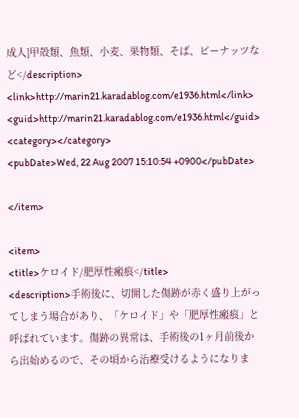成人]甲殻類、魚類、小麦、果物類、そば、ピーナッツなど</description>
<link>http://marin21.karadablog.com/e1936.html</link>
<guid>http://marin21.karadablog.com/e1936.html</guid>
<category></category>
<pubDate>Wed, 22 Aug 2007 15:10:54 +0900</pubDate>

</item>

<item>
<title>ケロイド/肥厚性瘢痕</title>
<description>手術後に、切開した傷跡が赤く盛り上がってしまう場合があり、「ケロイド」や「肥厚性瘢痕」と呼ばれています。傷跡の異常は、手術後の1ヶ月前後から出始めるので、その頃から治療受けるようになりま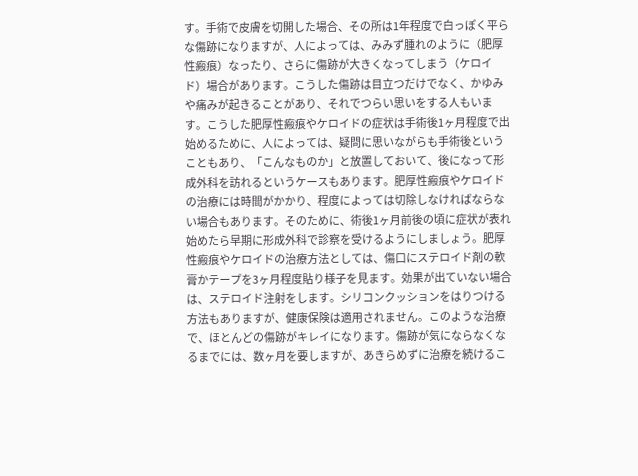す。手術で皮膚を切開した場合、その所は1年程度で白っぽく平らな傷跡になりますが、人によっては、みみず腫れのように（肥厚性瘢痕）なったり、さらに傷跡が大きくなってしまう（ケロイド）場合があります。こうした傷跡は目立つだけでなく、かゆみや痛みが起きることがあり、それでつらい思いをする人もいます。こうした肥厚性瘢痕やケロイドの症状は手術後1ヶ月程度で出始めるために、人によっては、疑問に思いながらも手術後ということもあり、「こんなものか」と放置しておいて、後になって形成外科を訪れるというケースもあります。肥厚性瘢痕やケロイドの治療には時間がかかり、程度によっては切除しなければならない場合もあります。そのために、術後1ヶ月前後の頃に症状が表れ始めたら早期に形成外科で診察を受けるようにしましょう。肥厚性瘢痕やケロイドの治療方法としては、傷口にステロイド剤の軟膏かテープを3ヶ月程度貼り様子を見ます。効果が出ていない場合は、ステロイド注射をします。シリコンクッションをはりつける方法もありますが、健康保険は適用されません。このような治療で、ほとんどの傷跡がキレイになります。傷跡が気にならなくなるまでには、数ヶ月を要しますが、あきらめずに治療を続けるこ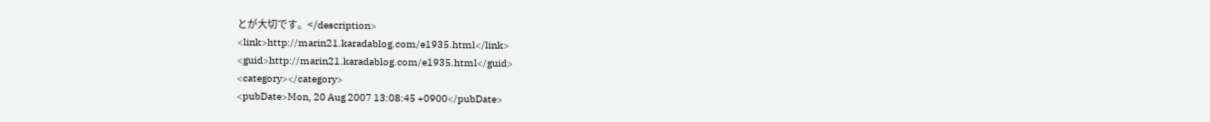とが大切です。</description>
<link>http://marin21.karadablog.com/e1935.html</link>
<guid>http://marin21.karadablog.com/e1935.html</guid>
<category></category>
<pubDate>Mon, 20 Aug 2007 13:08:45 +0900</pubDate>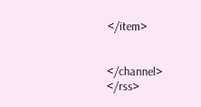</item>


</channel>
</rss>